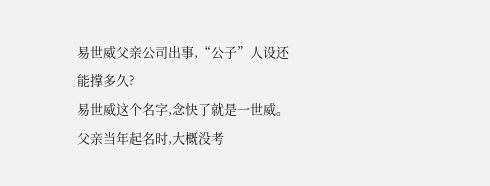易世威父亲公司出事,“公子”人设还能撑多久?
易世威这个名字,念快了就是一世威。
父亲当年起名时,大概没考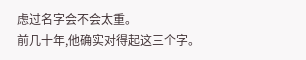虑过名字会不会太重。
前几十年,他确实对得起这三个字。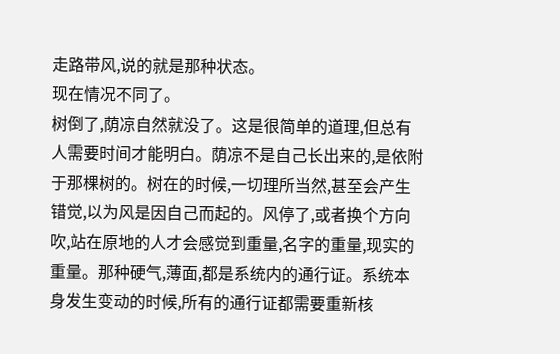走路带风,说的就是那种状态。
现在情况不同了。
树倒了,荫凉自然就没了。这是很简单的道理,但总有人需要时间才能明白。荫凉不是自己长出来的,是依附于那棵树的。树在的时候,一切理所当然,甚至会产生错觉,以为风是因自己而起的。风停了,或者换个方向吹,站在原地的人才会感觉到重量,名字的重量,现实的重量。那种硬气,薄面,都是系统内的通行证。系统本身发生变动的时候,所有的通行证都需要重新核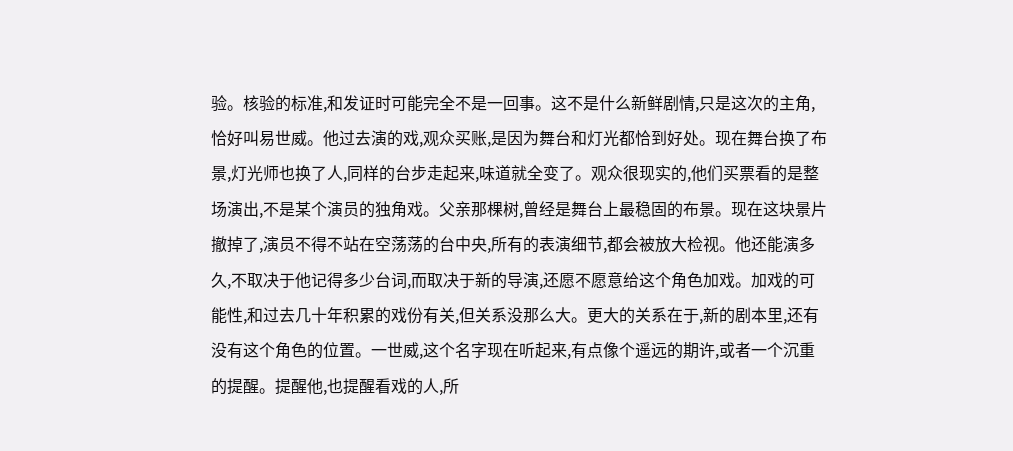验。核验的标准,和发证时可能完全不是一回事。这不是什么新鲜剧情,只是这次的主角,恰好叫易世威。他过去演的戏,观众买账,是因为舞台和灯光都恰到好处。现在舞台换了布景,灯光师也换了人,同样的台步走起来,味道就全变了。观众很现实的,他们买票看的是整场演出,不是某个演员的独角戏。父亲那棵树,曾经是舞台上最稳固的布景。现在这块景片撤掉了,演员不得不站在空荡荡的台中央,所有的表演细节,都会被放大检视。他还能演多久,不取决于他记得多少台词,而取决于新的导演,还愿不愿意给这个角色加戏。加戏的可能性,和过去几十年积累的戏份有关,但关系没那么大。更大的关系在于,新的剧本里,还有没有这个角色的位置。一世威,这个名字现在听起来,有点像个遥远的期许,或者一个沉重的提醒。提醒他,也提醒看戏的人,所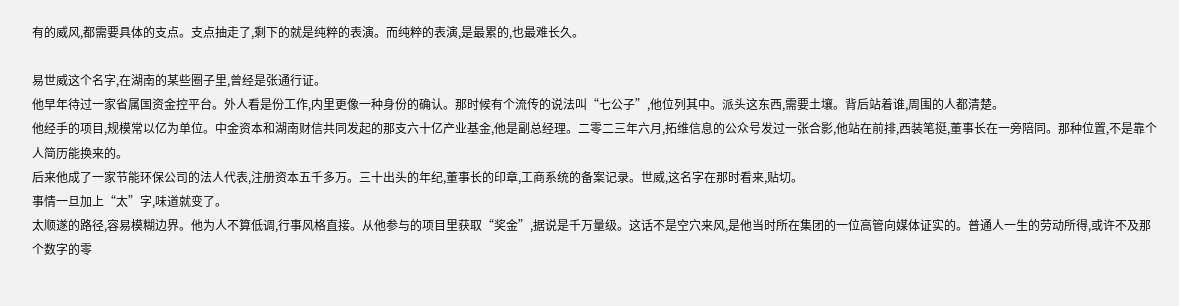有的威风,都需要具体的支点。支点抽走了,剩下的就是纯粹的表演。而纯粹的表演,是最累的,也最难长久。

易世威这个名字,在湖南的某些圈子里,曾经是张通行证。
他早年待过一家省属国资金控平台。外人看是份工作,内里更像一种身份的确认。那时候有个流传的说法叫“七公子”,他位列其中。派头这东西,需要土壤。背后站着谁,周围的人都清楚。
他经手的项目,规模常以亿为单位。中金资本和湖南财信共同发起的那支六十亿产业基金,他是副总经理。二零二三年六月,拓维信息的公众号发过一张合影,他站在前排,西装笔挺,董事长在一旁陪同。那种位置,不是靠个人简历能换来的。
后来他成了一家节能环保公司的法人代表,注册资本五千多万。三十出头的年纪,董事长的印章,工商系统的备案记录。世威,这名字在那时看来,贴切。
事情一旦加上“太”字,味道就变了。
太顺遂的路径,容易模糊边界。他为人不算低调,行事风格直接。从他参与的项目里获取“奖金”,据说是千万量级。这话不是空穴来风,是他当时所在集团的一位高管向媒体证实的。普通人一生的劳动所得,或许不及那个数字的零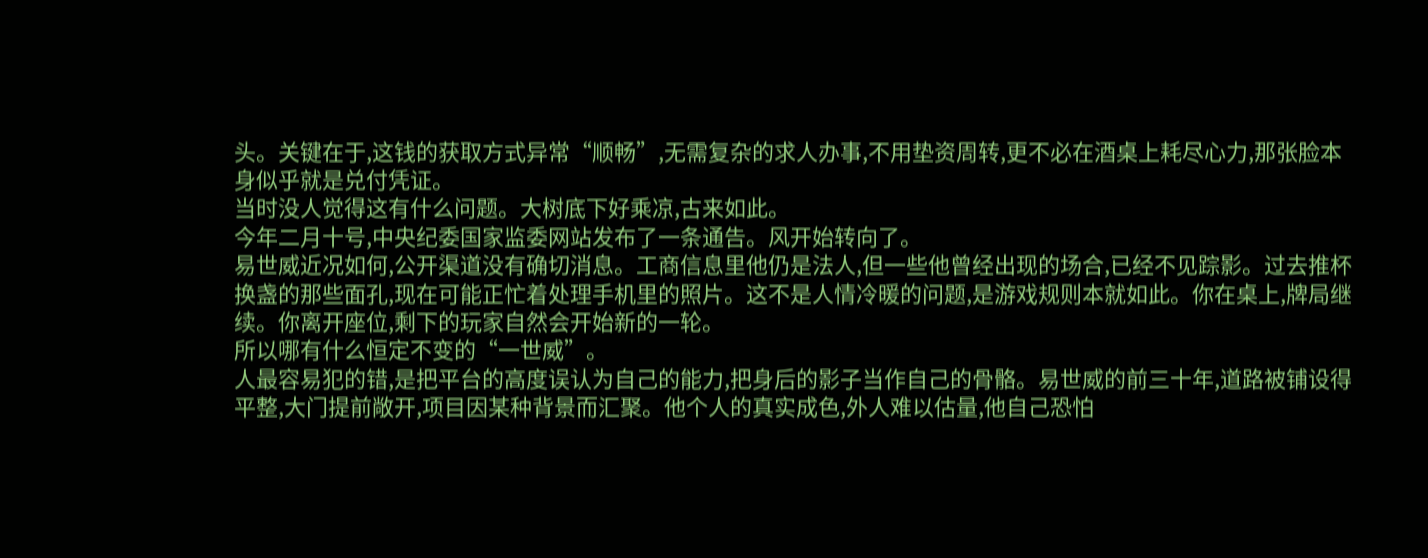头。关键在于,这钱的获取方式异常“顺畅”,无需复杂的求人办事,不用垫资周转,更不必在酒桌上耗尽心力,那张脸本身似乎就是兑付凭证。
当时没人觉得这有什么问题。大树底下好乘凉,古来如此。
今年二月十号,中央纪委国家监委网站发布了一条通告。风开始转向了。
易世威近况如何,公开渠道没有确切消息。工商信息里他仍是法人,但一些他曾经出现的场合,已经不见踪影。过去推杯换盏的那些面孔,现在可能正忙着处理手机里的照片。这不是人情冷暖的问题,是游戏规则本就如此。你在桌上,牌局继续。你离开座位,剩下的玩家自然会开始新的一轮。
所以哪有什么恒定不变的“一世威”。
人最容易犯的错,是把平台的高度误认为自己的能力,把身后的影子当作自己的骨骼。易世威的前三十年,道路被铺设得平整,大门提前敞开,项目因某种背景而汇聚。他个人的真实成色,外人难以估量,他自己恐怕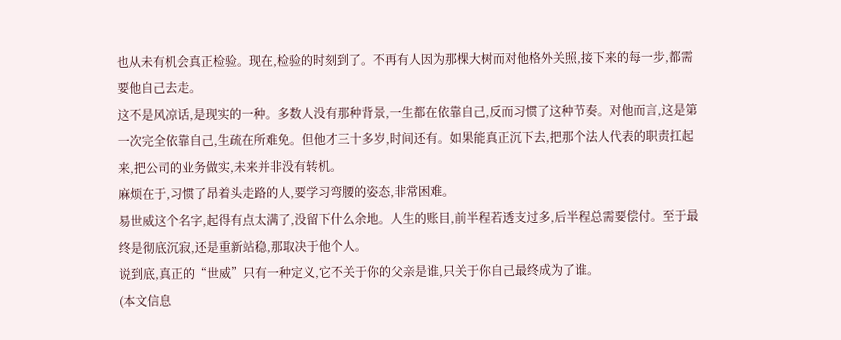也从未有机会真正检验。现在,检验的时刻到了。不再有人因为那棵大树而对他格外关照,接下来的每一步,都需要他自己去走。
这不是风凉话,是现实的一种。多数人没有那种背景,一生都在依靠自己,反而习惯了这种节奏。对他而言,这是第一次完全依靠自己,生疏在所难免。但他才三十多岁,时间还有。如果能真正沉下去,把那个法人代表的职责扛起来,把公司的业务做实,未来并非没有转机。
麻烦在于,习惯了昂着头走路的人,要学习弯腰的姿态,非常困难。
易世威这个名字,起得有点太满了,没留下什么余地。人生的账目,前半程若透支过多,后半程总需要偿付。至于最终是彻底沉寂,还是重新站稳,那取决于他个人。
说到底,真正的“世威”只有一种定义,它不关于你的父亲是谁,只关于你自己最终成为了谁。
(本文信息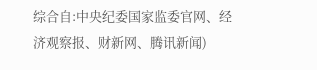综合自:中央纪委国家监委官网、经济观察报、财新网、腾讯新闻)